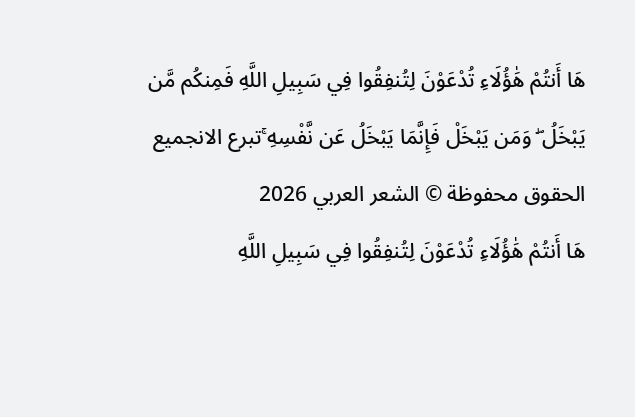هَا أَنتُمْ هَٰؤُلَاءِ تُدْعَوْنَ لِتُنفِقُوا فِي سَبِيلِ اللَّهِ فَمِنكُم مَّن يَبْخَلُ ۖ وَمَن يَبْخَلْ فَإِنَّمَا يَبْخَلُ عَن نَّفْسِهِ ۚتبرع الانجميع الحقوق محفوظة © الشعر العربي 2026
هَا أَنتُمْ هَٰؤُلَاءِ تُدْعَوْنَ لِتُنفِقُوا فِي سَبِيلِ اللَّهِ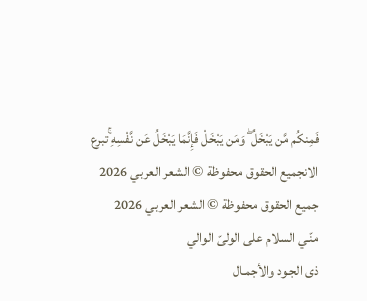فَمِنكُم مَّن يَبْخَلُ ۖ وَمَن يَبْخَلْ فَإِنَّمَا يَبْخَلُ عَن نَّفْسِهِ ۚتبرع الانجميع الحقوق محفوظة © الشعر العربي 2026
جميع الحقوق محفوظة © الشعر العربي 2026
منّـي السلام على الولىّ الوالي
ذى الجـود والأجمـال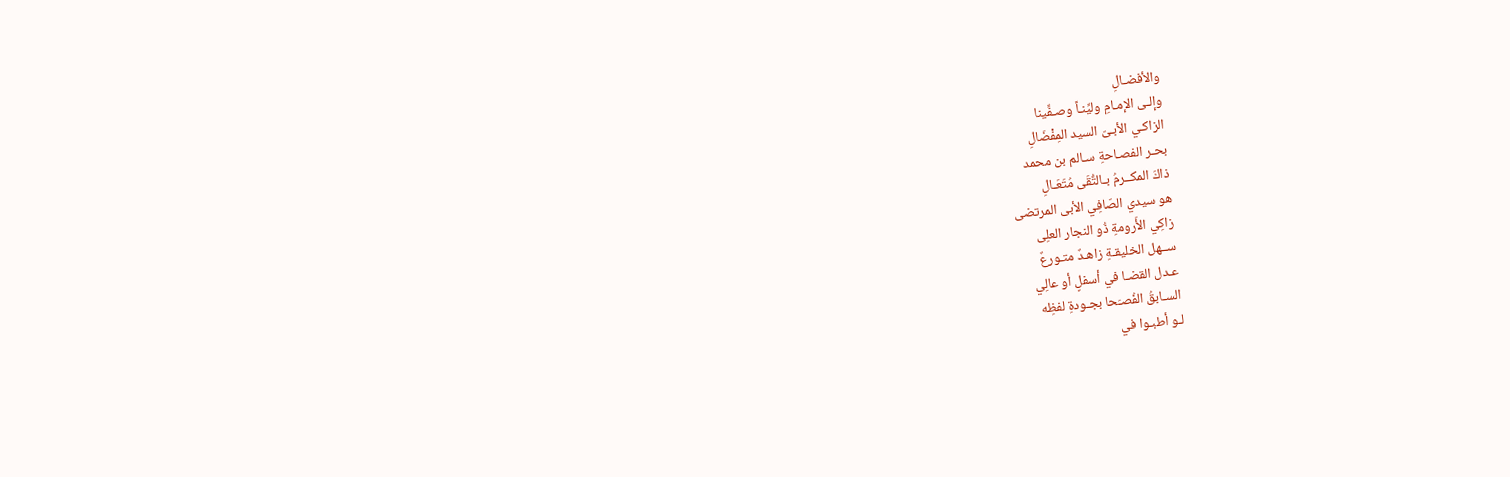والأفضـالِ
وإلـى الإمـامِ وليِّنـاً وصـفِّينا
الزاكـي الأبـىّ السيد المِفْضَالِ
بحـر الفصـاحةِ سـالم بن محمد
ذاكَ المكــرمُ بـالتُّقَى مُتَعَـالِ
هو سيدي الصّافِي الأبى المرتضى
زاكِي الأَرومةِ ذُو النجار العلِى
ســهل الخليقـةِ زاهـدٌ متـورعٌ
عـدل القضـا في أسفلٍ أو عالِي
السـابقُ الفُصـَحا بجـودةِ لفظِه
لـو أطبـوا في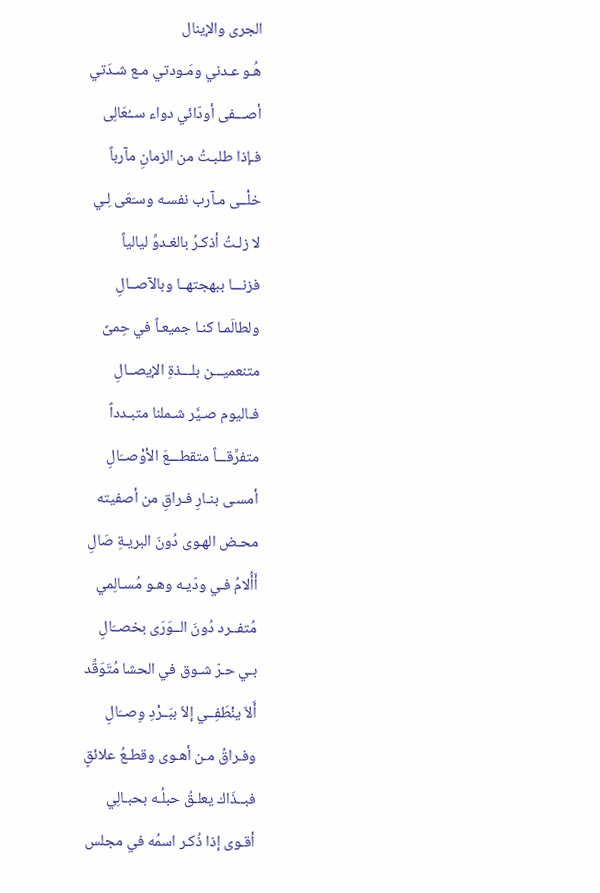الجرى والإينال
هُـو عـدني ومَـودتي مـع شـدَتي
أصـــفى أودّائي دواء ســُعَالِى
فـإذا طلبـتُ من الزمانِ مآرباً
خلْــى مـآرب نفسـه وسـَعَى لِـي
لا زلـتُ أذكـرُ بالغـدوِّ ليالياً
فزنـــا ببهجتهــا وبالآصــالِ
ولطالَمـا كنـا جميعـاً في حِمىً
متنعميـــن بلـــذةِ الإيصــالِ
فـاليوم صـيَّر شـملنا متبـدداً
متفرِّقـــاً متقطـــعَ الأوْصــَالِ
أمسـى بنـارِ فـراقِ من أصفيته
محـض الهـوى دُونَ البريـةِ صَالِ
أَأُلامُ فـي ودّيـه وهـو مُسـالِمي
مُتفــرد دُونَ الــوَرَى بخصــَالِ
بـي حـرّ شـوق في الحشا مُتَوَقِّد
أَلاّ ينْطَفِــي إلاّ ببَــرْدِ وِصــَالِ
وفـراقُ مـن أهـوى وقطـعُ علائقٍ
فبــذَاك يعلـقُ حبلُـه بحبـالِي
أقـوى إذا ذُكـر اسمُه في مجلس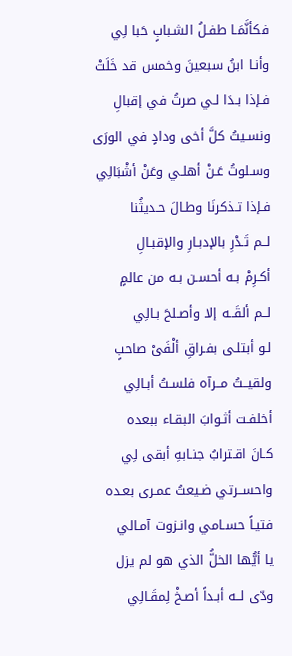فكأنَّمَـا طفـلُ الشـبابٍ حَبا لِي
وأنـا ابنُ سبعينَ وخمس قد خَلَتْ
فـإذا بـدَا لـي صرتُ في إقبالِ
ونسـيتُ كلَّ أخى ودادٍ في الورَى
وسـلوتُ عَـنْ أهلـي وعَنْ أشْبَالِي
فـإذا تـذكرنَا وطـالَ حـديثُنا
لــم تَـدْرِ بالإدبـارِ والإقبـالِ
أكـرِمْ بـه أحسـن بـه من عالمٍ
لــم ألقَــه إلا وأصـلحَ بـالِي
لـو أبتلـى بفـراقِ ألْفَىْ صاحبٍ
ولقيــتُ مــرآه فلسـتُ أبـالِي
أخلفـت أثـوابَ البقـاء ببعده
كـانَ اقـترابُ جنـابهِ أبقى لِي
واحســرتي ضـيعتُ عمـرى بعـده
فتيـاً حسـامي وانـزوت آمـالي
يا أيُّها الخلُّ الذي هو لم يزل
ودّى لــه أبـداً أصـخْ لِمقَـالِي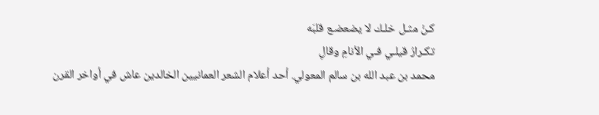كـنْ مثـل خلـك لا يضعضـع قلبَه
تكـرارُ قيلـي فـي الأنامِ وقالِ
محمد بن عبد الله بن سالم المعولي. أحد أعلام الشعر العمانيين الخالدين عاش في أواخر القرن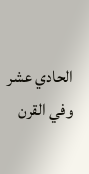الحادي عشر وفي القرن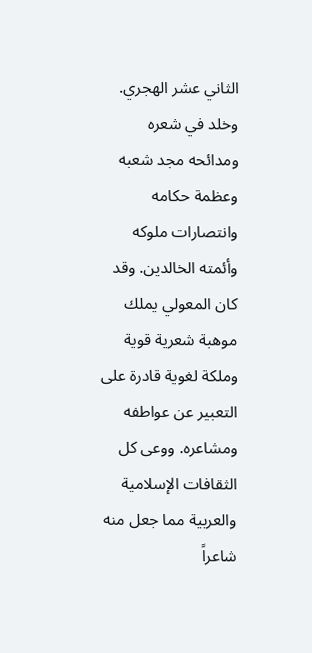الثاني عشر الهجري. وخلد في شعره ومدائحه مجد شعبه وعظمة حكامه وانتصارات ملوكه وأئمته الخالدين. وقد كان المعولي يملك موهبة شعرية قوية وملكة لغوية قادرة على التعبير عن عواطفه ومشاعره. ووعى كل الثقافات الإسلامية والعربية مما جعل منه شاعراً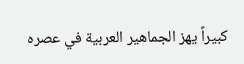كبيراً يهز الجماهير العربية في عصره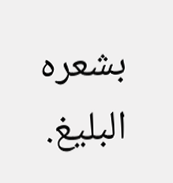بشعره البليغ.